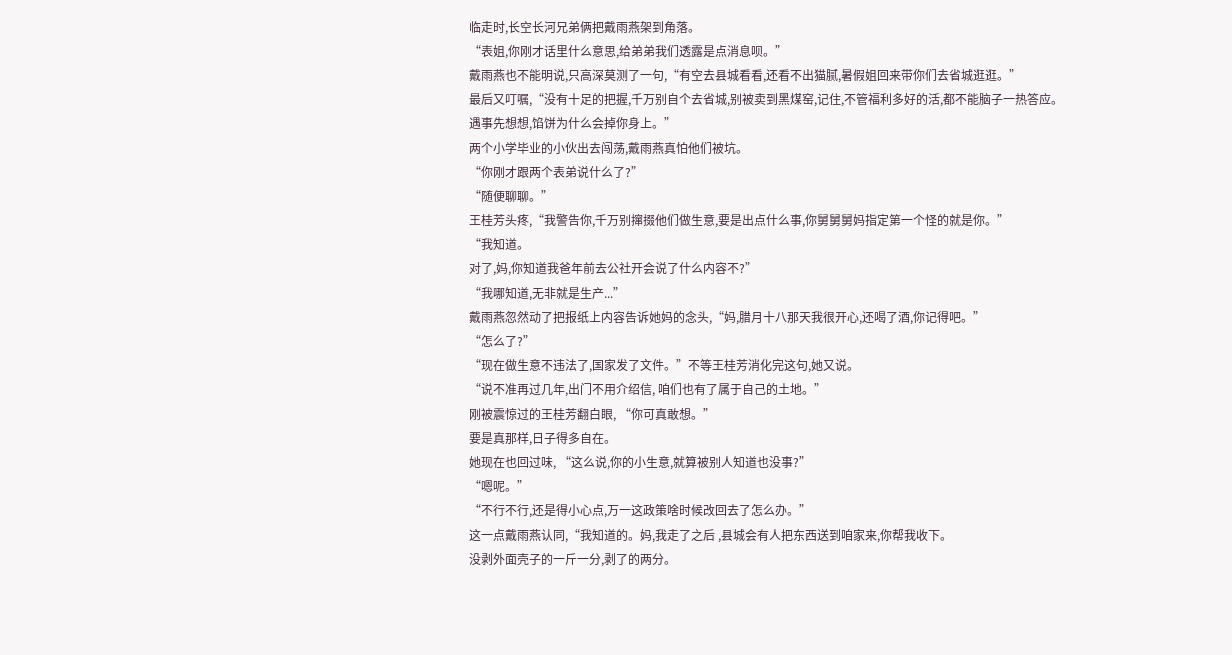临走时,长空长河兄弟俩把戴雨燕架到角落。
“表姐,你刚才话里什么意思,给弟弟我们透露是点消息呗。”
戴雨燕也不能明说,只高深莫测了一句,“有空去县城看看,还看不出猫腻,暑假姐回来带你们去省城逛逛。”
最后又叮嘱,“没有十足的把握,千万别自个去省城,别被卖到黑煤窑,记住,不管福利多好的活,都不能脑子一热答应。
遇事先想想,馅饼为什么会掉你身上。”
两个小学毕业的小伙出去闯荡,戴雨燕真怕他们被坑。
“你刚才跟两个表弟说什么了?”
“随便聊聊。”
王桂芳头疼,“我警告你,千万别撺掇他们做生意,要是出点什么事,你舅舅舅妈指定第一个怪的就是你。”
“我知道。
对了,妈,你知道我爸年前去公社开会说了什么内容不?”
“我哪知道,无非就是生产...”
戴雨燕忽然动了把报纸上内容告诉她妈的念头,“妈,腊月十八那天我很开心,还喝了酒,你记得吧。”
“怎么了?”
“现在做生意不违法了,国家发了文件。”不等王桂芳消化完这句,她又说。
“说不准再过几年,出门不用介绍信, 咱们也有了属于自己的土地。”
刚被震惊过的王桂芳翻白眼, “你可真敢想。”
要是真那样,日子得多自在。
她现在也回过味, “这么说,你的小生意,就算被别人知道也没事?”
“嗯呢。”
“不行不行,还是得小心点,万一这政策啥时候改回去了怎么办。”
这一点戴雨燕认同,“我知道的。妈,我走了之后 ,县城会有人把东西送到咱家来,你帮我收下。
没剥外面壳子的一斤一分,剥了的两分。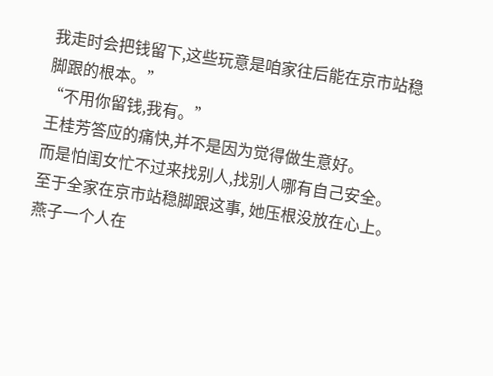我走时会把钱留下,这些玩意是咱家往后能在京市站稳脚跟的根本。”
“不用你留钱,我有。”
王桂芳答应的痛快,并不是因为觉得做生意好。
而是怕闺女忙不过来找别人,找别人哪有自己安全。
至于全家在京市站稳脚跟这事, 她压根没放在心上。
燕子一个人在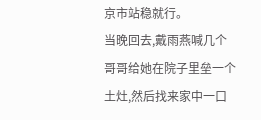京市站稳就行。
当晚回去,戴雨燕喊几个哥哥给她在院子里垒一个土灶,然后找来家中一口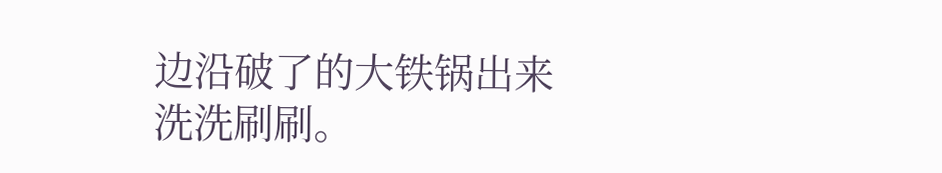边沿破了的大铁锅出来洗洗刷刷。